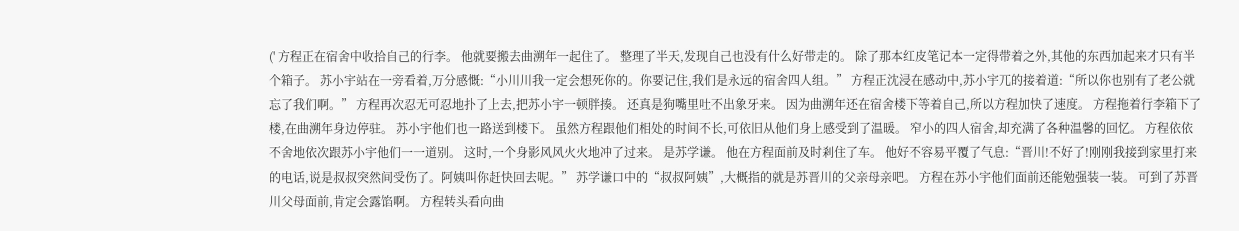(' 方程正在宿舍中收拾自己的行李。 他就要搬去曲溯年一起住了。 整理了半天,发现自己也没有什么好带走的。 除了那本红皮笔记本一定得带着之外,其他的东西加起来才只有半个箱子。 苏小宇站在一旁看着,万分感慨:“小川川我一定会想死你的。你要记住,我们是永远的宿舍四人组。” 方程正沈浸在感动中,苏小宇兀的接着道:“所以你也别有了老公就忘了我们啊。” 方程再次忍无可忍地扑了上去,把苏小宇一顿胖揍。 还真是狗嘴里吐不出象牙来。 因为曲溯年还在宿舍楼下等着自己,所以方程加快了速度。 方程拖着行李箱下了楼,在曲溯年身边停驻。 苏小宇他们也一路送到楼下。 虽然方程跟他们相处的时间不长,可依旧从他们身上感受到了温暖。 窄小的四人宿舍,却充满了各种温馨的回忆。 方程依依不舍地依次跟苏小宇他们一一道别。 这时,一个身影风风火火地冲了过来。 是苏学谦。 他在方程面前及时剎住了车。 他好不容易平覆了气息:“晋川!不好了!刚刚我接到家里打来的电话,说是叔叔突然间受伤了。阿姨叫你赶快回去呢。” 苏学谦口中的“叔叔阿姨”,大概指的就是苏晋川的父亲母亲吧。 方程在苏小宇他们面前还能勉强装一装。 可到了苏晋川父母面前,肯定会露馅啊。 方程转头看向曲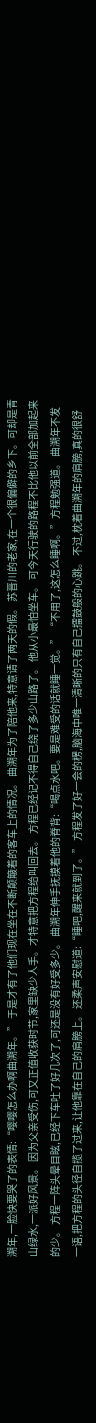溯年,一脸快要哭了的表情:“嘤嘤怎么办啊曲溯年。” 于是才有了他们现在坐在不断颠簸着的客车上的情况。 曲溯年为了陪他来,特意请了两天的假。 苏晋川的老家,在一个很偏僻的乡下。可却是青山绿水,一派好风景。 因为父亲受伤,可又正值收获时节,家里缺少人手。才特意把方程给叫回去。 方程已经记不得自己绕了多少山路了。 他从小最怕坐车。 可今天行驶的路程不比他以前全部加起来的少。 方程一阵头晕目眩,已经下车吐了好几次了,可还是没有好受多少。 曲溯年伸手抚摸着他的脊背:“喝点水吧。要是难受的话就睡一觉。” “不用了,这怎么睡啊。”方程勉强道。 曲溯年不发一语,把方程的头径自揽了过来,让他靠在自己的肩膀上。 还柔声安慰道:“睡吧,醒来就到了。” 方程发了好一会的楞,脑海中唯一清晰的只有自己擂鼓般的心跳。 不过,枕着曲溯年的肩膀,真的很舒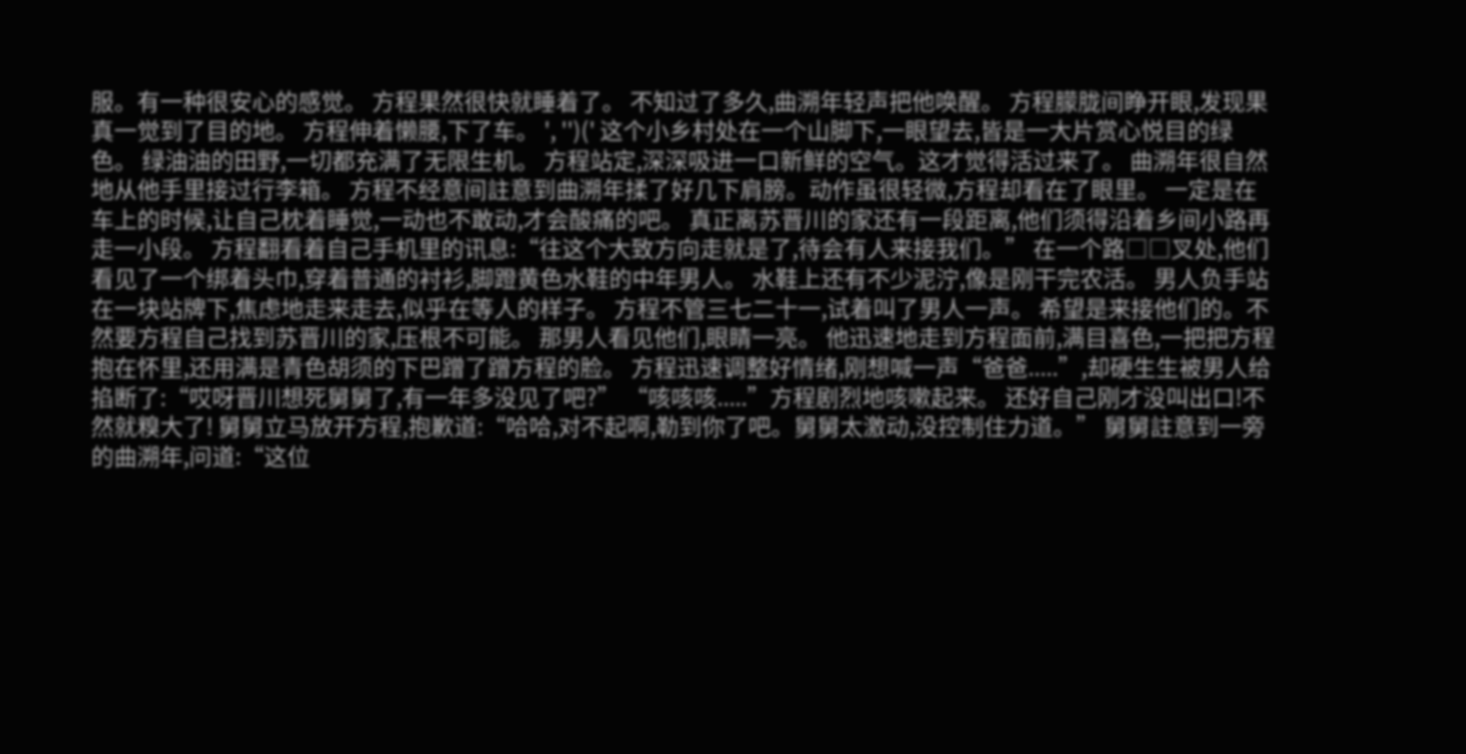服。有一种很安心的感觉。 方程果然很快就睡着了。 不知过了多久,曲溯年轻声把他唤醒。 方程朦胧间睁开眼,发现果真一觉到了目的地。 方程伸着懒腰,下了车。 ', '')(' 这个小乡村处在一个山脚下,一眼望去,皆是一大片赏心悦目的绿色。 绿油油的田野,一切都充满了无限生机。 方程站定,深深吸进一口新鲜的空气。这才觉得活过来了。 曲溯年很自然地从他手里接过行李箱。 方程不经意间註意到曲溯年揉了好几下肩膀。动作虽很轻微,方程却看在了眼里。 一定是在车上的时候,让自己枕着睡觉,一动也不敢动,才会酸痛的吧。 真正离苏晋川的家还有一段距离,他们须得沿着乡间小路再走一小段。 方程翻看着自己手机里的讯息:“往这个大致方向走就是了,待会有人来接我们。” 在一个路□□叉处,他们看见了一个绑着头巾,穿着普通的衬衫,脚蹬黄色水鞋的中年男人。 水鞋上还有不少泥泞,像是刚干完农活。 男人负手站在一块站牌下,焦虑地走来走去,似乎在等人的样子。 方程不管三七二十一,试着叫了男人一声。 希望是来接他们的。不然要方程自己找到苏晋川的家,压根不可能。 那男人看见他们,眼睛一亮。 他迅速地走到方程面前,满目喜色,一把把方程抱在怀里,还用满是青色胡须的下巴蹭了蹭方程的脸。 方程迅速调整好情绪,刚想喊一声“爸爸.....”,却硬生生被男人给掐断了:“哎呀晋川想死舅舅了,有一年多没见了吧?” “咳咳咳.....”方程剧烈地咳嗽起来。 还好自己刚才没叫出口!不然就糗大了! 舅舅立马放开方程,抱歉道:“哈哈,对不起啊,勒到你了吧。舅舅太激动,没控制住力道。” 舅舅註意到一旁的曲溯年,问道:“这位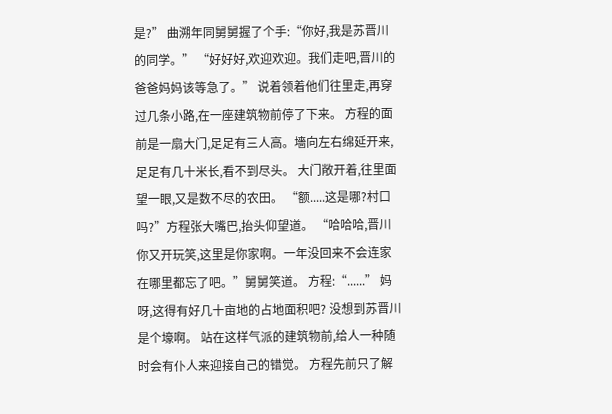是?” 曲溯年同舅舅握了个手:“你好,我是苏晋川的同学。” “好好好,欢迎欢迎。我们走吧,晋川的爸爸妈妈该等急了。” 说着领着他们往里走,再穿过几条小路,在一座建筑物前停了下来。 方程的面前是一扇大门,足足有三人高。墻向左右绵延开来,足足有几十米长,看不到尽头。 大门敞开着,往里面望一眼,又是数不尽的农田。 “额.....这是哪?村口吗?”方程张大嘴巴,抬头仰望道。 “哈哈哈,晋川你又开玩笑,这里是你家啊。一年没回来不会连家在哪里都忘了吧。”舅舅笑道。 方程:“......” 妈呀,这得有好几十亩地的占地面积吧? 没想到苏晋川是个壕啊。 站在这样气派的建筑物前,给人一种随时会有仆人来迎接自己的错觉。 方程先前只了解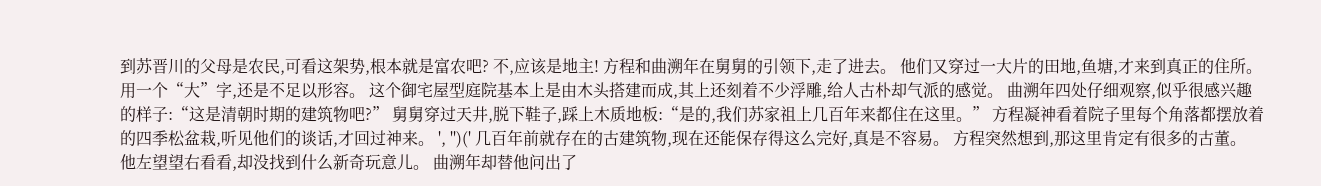到苏晋川的父母是农民,可看这架势,根本就是富农吧? 不,应该是地主! 方程和曲溯年在舅舅的引领下,走了进去。 他们又穿过一大片的田地,鱼塘,才来到真正的住所。 用一个“大”字,还是不足以形容。 这个御宅屋型庭院基本上是由木头搭建而成,其上还刻着不少浮雕,给人古朴却气派的感觉。 曲溯年四处仔细观察,似乎很感兴趣的样子:“这是清朝时期的建筑物吧?” 舅舅穿过天井,脱下鞋子,踩上木质地板:“是的,我们苏家祖上几百年来都住在这里。” 方程凝神看着院子里每个角落都摆放着的四季松盆栽,听见他们的谈话,才回过神来。 ', '')(' 几百年前就存在的古建筑物,现在还能保存得这么完好,真是不容易。 方程突然想到,那这里肯定有很多的古董。 他左望望右看看,却没找到什么新奇玩意儿。 曲溯年却替他问出了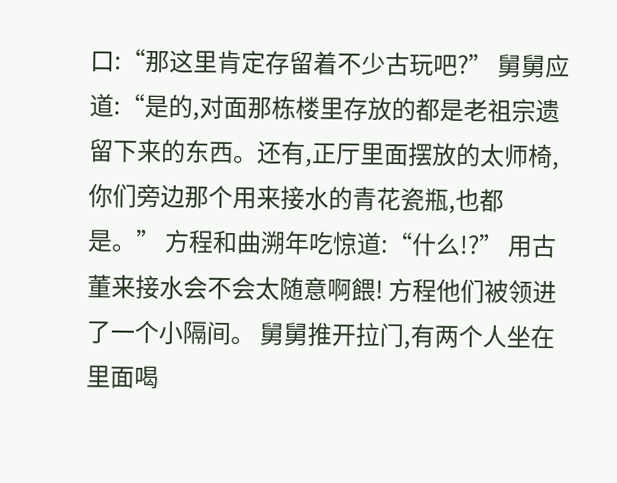口:“那这里肯定存留着不少古玩吧?” 舅舅应道:“是的,对面那栋楼里存放的都是老祖宗遗留下来的东西。还有,正厅里面摆放的太师椅,你们旁边那个用来接水的青花瓷瓶,也都是。” 方程和曲溯年吃惊道:“什么!?” 用古董来接水会不会太随意啊餵! 方程他们被领进了一个小隔间。 舅舅推开拉门,有两个人坐在里面喝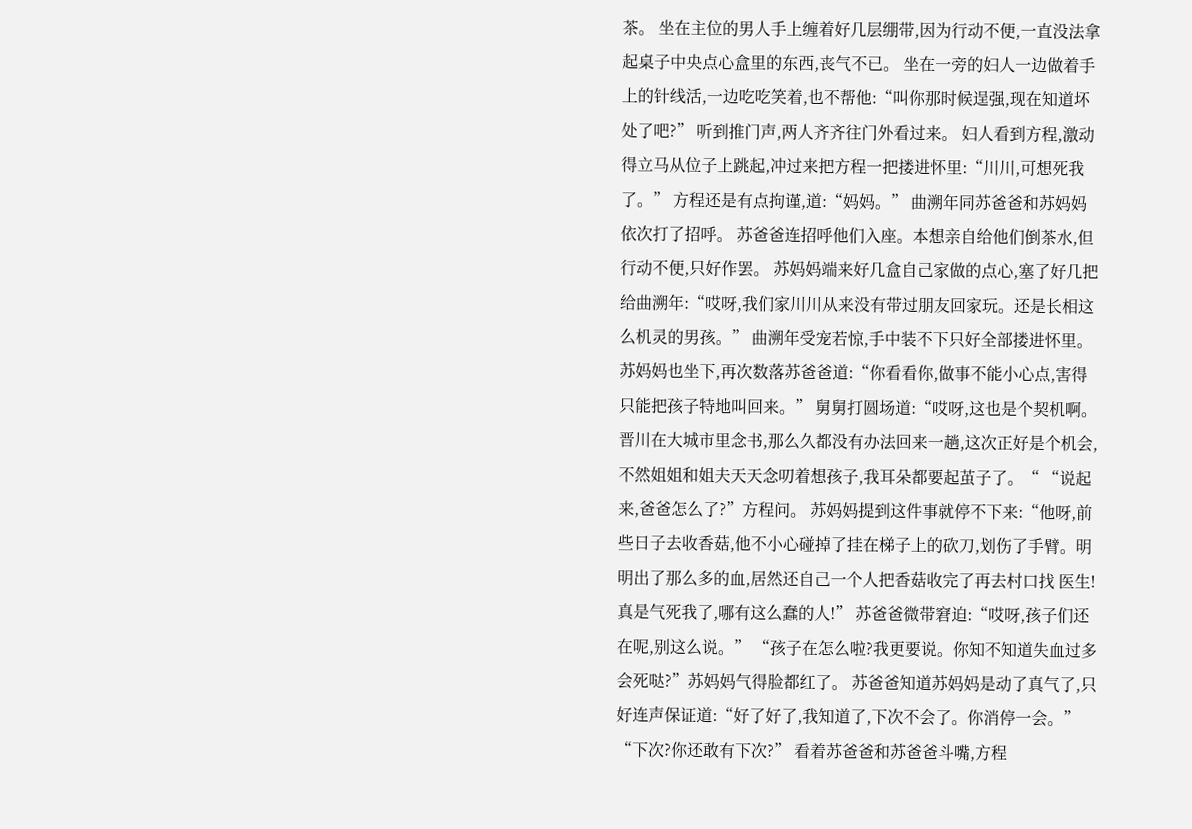茶。 坐在主位的男人手上缠着好几层绷带,因为行动不便,一直没法拿起桌子中央点心盒里的东西,丧气不已。 坐在一旁的妇人一边做着手上的针线活,一边吃吃笑着,也不帮他:“叫你那时候逞强,现在知道坏处了吧?” 听到推门声,两人齐齐往门外看过来。 妇人看到方程,激动得立马从位子上跳起,冲过来把方程一把搂进怀里:“川川,可想死我了。” 方程还是有点拘谨,道:“妈妈。” 曲溯年同苏爸爸和苏妈妈依次打了招呼。 苏爸爸连招呼他们入座。本想亲自给他们倒茶水,但行动不便,只好作罢。 苏妈妈端来好几盒自己家做的点心,塞了好几把给曲溯年:“哎呀,我们家川川从来没有带过朋友回家玩。还是长相这么机灵的男孩。” 曲溯年受宠若惊,手中装不下只好全部搂进怀里。 苏妈妈也坐下,再次数落苏爸爸道:“你看看你,做事不能小心点,害得只能把孩子特地叫回来。” 舅舅打圆场道:“哎呀,这也是个契机啊。晋川在大城市里念书,那么久都没有办法回来一趟,这次正好是个机会,不然姐姐和姐夫天天念叨着想孩子,我耳朵都要起茧子了。“ “说起来,爸爸怎么了?”方程问。 苏妈妈提到这件事就停不下来:“他呀,前些日子去收香菇,他不小心碰掉了挂在梯子上的砍刀,划伤了手臂。明明出了那么多的血,居然还自己一个人把香菇收完了再去村口找 医生!真是气死我了,哪有这么蠢的人!” 苏爸爸微带窘迫:“哎呀,孩子们还在呢,别这么说。” “孩子在怎么啦?我更要说。你知不知道失血过多会死哒?”苏妈妈气得脸都红了。 苏爸爸知道苏妈妈是动了真气了,只好连声保证道:“好了好了,我知道了,下次不会了。你消停一会。” “下次?你还敢有下次?” 看着苏爸爸和苏爸爸斗嘴,方程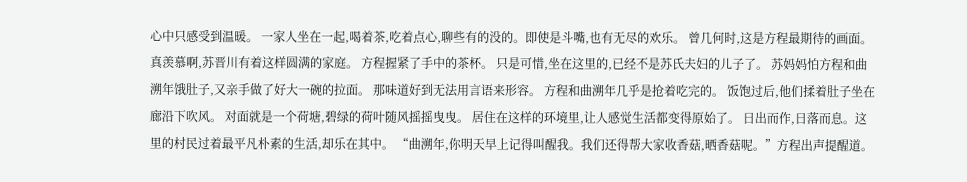心中只感受到温暖。 一家人坐在一起,喝着茶,吃着点心,聊些有的没的。即使是斗嘴,也有无尽的欢乐。 曾几何时,这是方程最期待的画面。 真羡慕啊,苏晋川有着这样圆满的家庭。 方程握紧了手中的茶杯。 只是可惜,坐在这里的,已经不是苏氏夫妇的儿子了。 苏妈妈怕方程和曲溯年饿肚子,又亲手做了好大一碗的拉面。 那味道好到无法用言语来形容。 方程和曲溯年几乎是抢着吃完的。 饭饱过后,他们揉着肚子坐在廊沿下吹风。 对面就是一个荷塘,碧绿的荷叶随风摇摇曳曳。 居住在这样的环境里,让人感觉生活都变得原始了。 日出而作,日落而息。这里的村民过着最平凡朴素的生活,却乐在其中。 “曲溯年,你明天早上记得叫醒我。我们还得帮大家收香菇,晒香菇呢。”方程出声提醒道。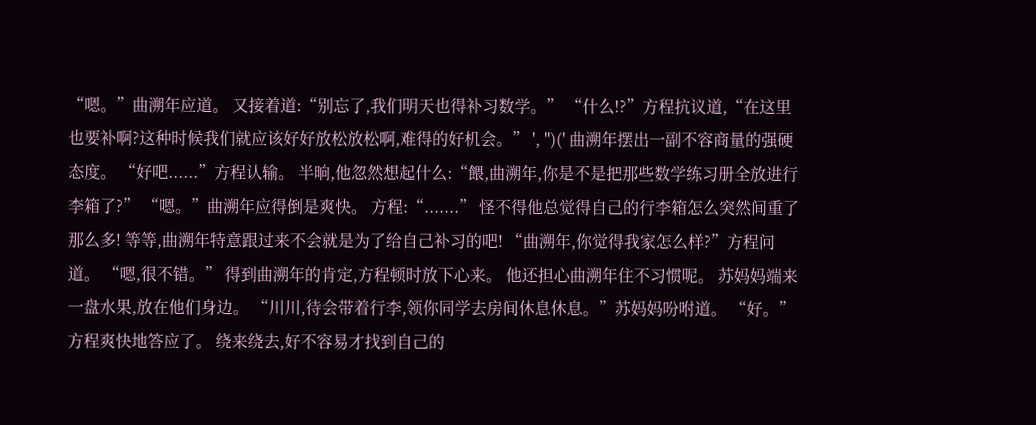“嗯。”曲溯年应道。 又接着道:“别忘了,我们明天也得补习数学。” “什么!?”方程抗议道,“在这里也要补啊?这种时候我们就应该好好放松放松啊,难得的好机会。” ', '')(' 曲溯年摆出一副不容商量的强硬态度。 “好吧......”方程认输。 半晌,他忽然想起什么:“餵,曲溯年,你是不是把那些数学练习册全放进行李箱了?” “嗯。”曲溯年应得倒是爽快。 方程:“.......” 怪不得他总觉得自己的行李箱怎么突然间重了那么多! 等等,曲溯年特意跟过来不会就是为了给自己补习的吧! “曲溯年,你觉得我家怎么样?”方程问道。 “嗯,很不错。” 得到曲溯年的肯定,方程顿时放下心来。 他还担心曲溯年住不习惯呢。 苏妈妈端来一盘水果,放在他们身边。 “川川,待会带着行李,领你同学去房间休息休息。”苏妈妈吩咐道。 “好。”方程爽快地答应了。 绕来绕去,好不容易才找到自己的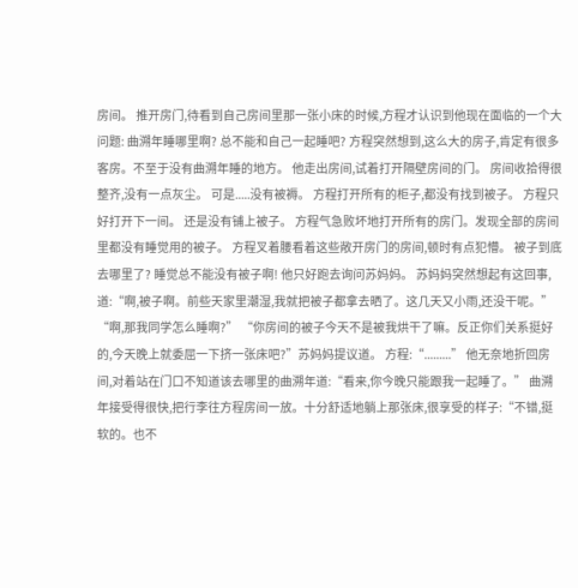房间。 推开房门,待看到自己房间里那一张小床的时候,方程才认识到他现在面临的一个大问题: 曲溯年睡哪里啊? 总不能和自己一起睡吧? 方程突然想到,这么大的房子,肯定有很多客房。不至于没有曲溯年睡的地方。 他走出房间,试着打开隔壁房间的门。 房间收拾得很整齐,没有一点灰尘。 可是.....没有被褥。 方程打开所有的柜子,都没有找到被子。 方程只好打开下一间。 还是没有铺上被子。 方程气急败坏地打开所有的房门。发现全部的房间里都没有睡觉用的被子。 方程叉着腰看着这些敞开房门的房间,顿时有点犯懵。 被子到底去哪里了? 睡觉总不能没有被子啊! 他只好跑去询问苏妈妈。 苏妈妈突然想起有这回事,道:“啊,被子啊。前些天家里潮湿,我就把被子都拿去晒了。这几天又小雨,还没干呢。” “啊,那我同学怎么睡啊?” “你房间的被子今天不是被我烘干了嘛。反正你们关系挺好的,今天晚上就委屈一下挤一张床吧?”苏妈妈提议道。 方程:“.........” 他无奈地折回房间,对着站在门口不知道该去哪里的曲溯年道:“看来,你今晚只能跟我一起睡了。” 曲溯年接受得很快,把行李往方程房间一放。十分舒适地躺上那张床,很享受的样子:“不错,挺软的。也不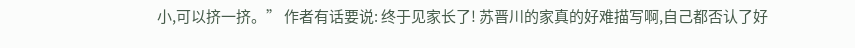小,可以挤一挤。” 作者有话要说: 终于见家长了! 苏晋川的家真的好难描写啊,自己都否认了好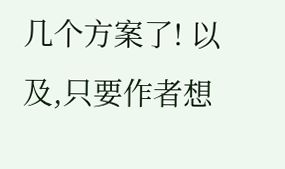几个方案了! 以及,只要作者想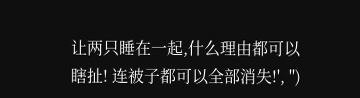让两只睡在一起,什么理由都可以瞎扯! 连被子都可以全部消失!', '')